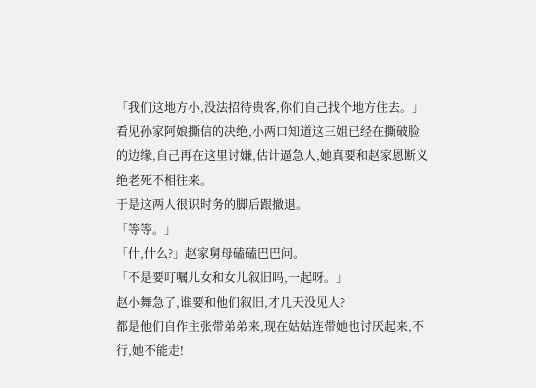「我们这地方小,没法招待贵客,你们自己找个地方住去。」
看见孙家阿娘撕信的决绝,小两口知道这三姐已经在撕破脸的边缘,自己再在这里讨嫌,估计逼急人,她真要和赵家恩断义绝老死不相往来。
于是这两人很识时务的脚后跟撤退。
「等等。」
「什,什么?」赵家舅母磕磕巴巴问。
「不是要叮嘱儿女和女儿叙旧吗,一起呀。」
赵小舞急了,谁要和他们叙旧,才几天没见人?
都是他们自作主张带弟弟来,现在姑姑连带她也讨厌起来,不行,她不能走!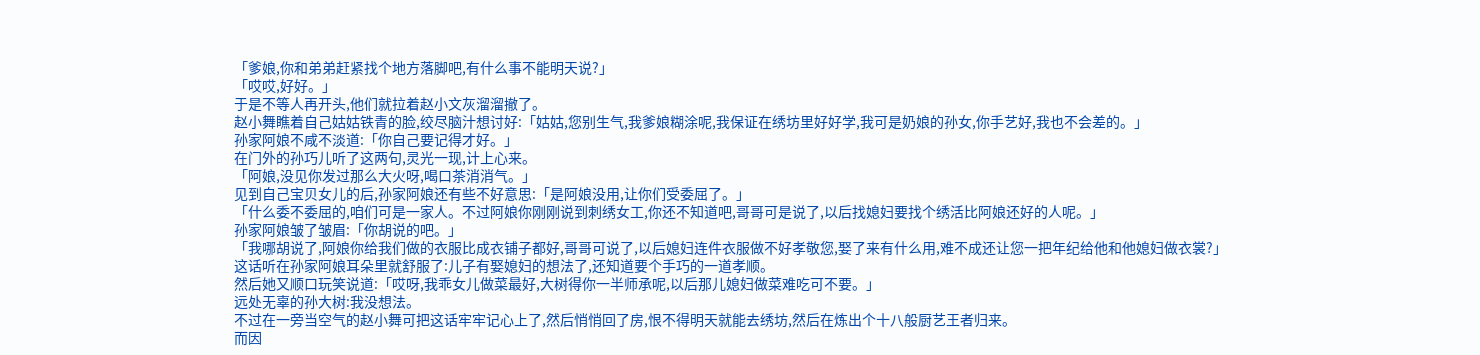「爹娘,你和弟弟赶紧找个地方落脚吧,有什么事不能明天说?」
「哎哎,好好。」
于是不等人再开头,他们就拉着赵小文灰溜溜撤了。
赵小舞瞧着自己姑姑铁青的脸,绞尽脑汁想讨好:「姑姑,您别生气,我爹娘糊涂呢,我保证在绣坊里好好学,我可是奶娘的孙女,你手艺好,我也不会差的。」
孙家阿娘不咸不淡道:「你自己要记得才好。」
在门外的孙巧儿听了这两句,灵光一现,计上心来。
「阿娘,没见你发过那么大火呀,喝口茶消消气。」
见到自己宝贝女儿的后,孙家阿娘还有些不好意思:「是阿娘没用,让你们受委屈了。」
「什么委不委屈的,咱们可是一家人。不过阿娘你刚刚说到刺绣女工,你还不知道吧,哥哥可是说了,以后找媳妇要找个绣活比阿娘还好的人呢。」
孙家阿娘皱了皱眉:「你胡说的吧。」
「我哪胡说了,阿娘你给我们做的衣服比成衣铺子都好,哥哥可说了,以后媳妇连件衣服做不好孝敬您,娶了来有什么用,难不成还让您一把年纪给他和他媳妇做衣裳?」
这话听在孙家阿娘耳朵里就舒服了:儿子有娶媳妇的想法了,还知道要个手巧的一道孝顺。
然后她又顺口玩笑说道:「哎呀,我乖女儿做菜最好,大树得你一半师承呢,以后那儿媳妇做菜难吃可不要。」
远处无辜的孙大树:我没想法。
不过在一旁当空气的赵小舞可把这话牢牢记心上了,然后悄悄回了房,恨不得明天就能去绣坊,然后在炼出个十八般厨艺王者归来。
而因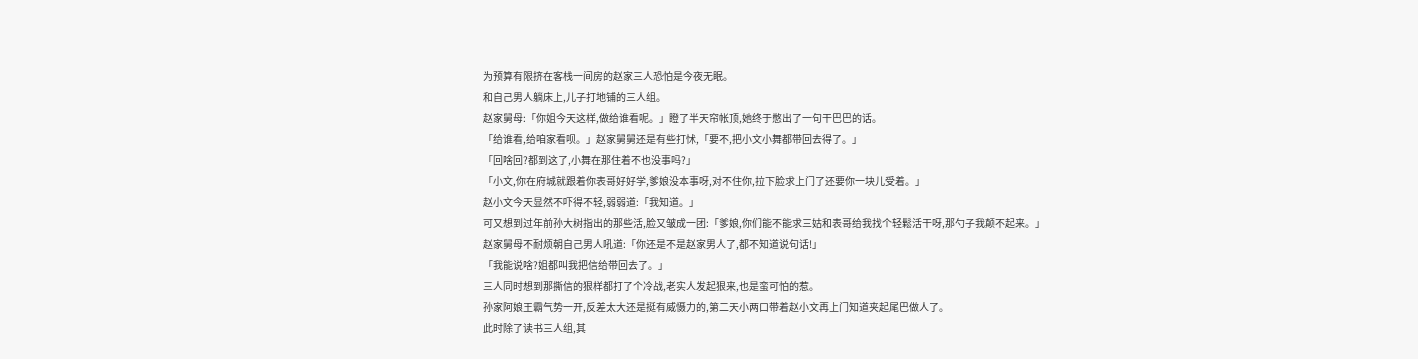为预算有限挤在客栈一间房的赵家三人恐怕是今夜无眠。
和自己男人躺床上,儿子打地铺的三人组。
赵家舅母:「你姐今天这样,做给谁看呢。」瞪了半天帘帐顶,她终于憋出了一句干巴巴的话。
「给谁看,给咱家看呗。」赵家舅舅还是有些打怵,「要不,把小文小舞都带回去得了。」
「回啥回?都到这了,小舞在那住着不也没事吗?」
「小文,你在府城就跟着你表哥好好学,爹娘没本事呀,对不住你,拉下脸求上门了还要你一块儿受着。」
赵小文今天显然不吓得不轻,弱弱道:「我知道。」
可又想到过年前孙大树指出的那些活,脸又皱成一团:「爹娘,你们能不能求三姑和表哥给我找个轻鬆活干呀,那勺子我颠不起来。」
赵家舅母不耐烦朝自己男人吼道:「你还是不是赵家男人了,都不知道说句话!」
「我能说啥?姐都叫我把信给带回去了。」
三人同时想到那撕信的狠样都打了个冷战,老实人发起狠来,也是蛮可怕的惹。
孙家阿娘王霸气势一开,反差太大还是挺有威慑力的,第二天小两口带着赵小文再上门知道夹起尾巴做人了。
此时除了读书三人组,其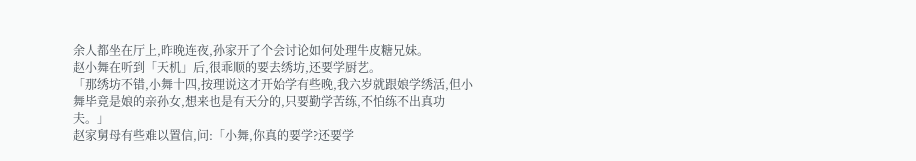余人都坐在厅上,昨晚连夜,孙家开了个会讨论如何处理牛皮糖兄妹。
赵小舞在听到「天机」后,很乖顺的要去绣坊,还要学厨艺。
「那绣坊不错,小舞十四,按理说这才开始学有些晚,我六岁就跟娘学绣活,但小舞毕竟是娘的亲孙女,想来也是有天分的,只要勤学苦练,不怕练不出真功夫。」
赵家舅母有些难以置信,问:「小舞,你真的要学?还要学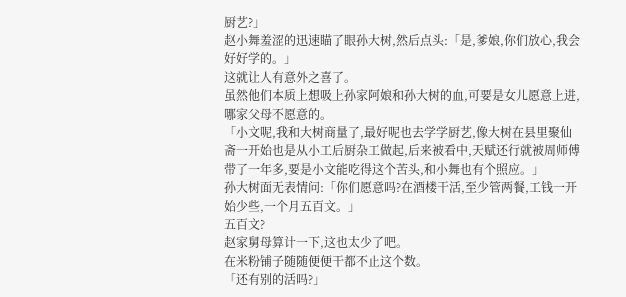厨艺?」
赵小舞羞涩的迅速瞄了眼孙大树,然后点头:「是,爹娘,你们放心,我会好好学的。」
这就让人有意外之喜了。
虽然他们本质上想吸上孙家阿娘和孙大树的血,可要是女儿愿意上进,哪家父母不愿意的。
「小文呢,我和大树商量了,最好呢也去学学厨艺,像大树在县里聚仙斋一开始也是从小工后厨杂工做起,后来被看中,天赋还行就被周师傅带了一年多,要是小文能吃得这个苦头,和小舞也有个照应。」
孙大树面无表情问:「你们愿意吗?在酒楼干活,至少管两餐,工钱一开始少些,一个月五百文。」
五百文?
赵家舅母算计一下,这也太少了吧。
在米粉铺子随随便便干都不止这个数。
「还有别的活吗?」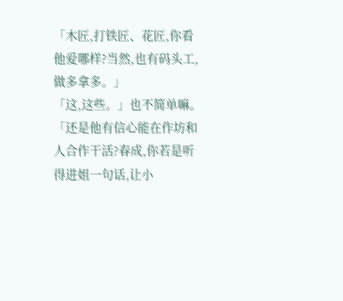「木匠,打铁匠、花匠,你看他爱哪样?当然,也有码头工,做多拿多。」
「这,这些。」也不简单嘛。
「还是他有信心能在作坊和人合作干活?春成,你若是听得进姐一句话,让小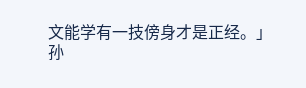文能学有一技傍身才是正经。」
孙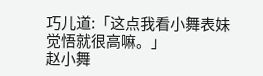巧儿道:「这点我看小舞表妹觉悟就很高嘛。」
赵小舞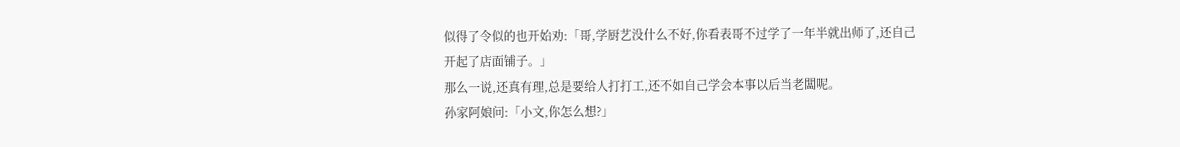似得了令似的也开始劝:「哥,学厨艺没什么不好,你看表哥不过学了一年半就出师了,还自己开起了店面铺子。」
那么一说,还真有理,总是要给人打打工,还不如自己学会本事以后当老闆呢。
孙家阿娘问:「小文,你怎么想?」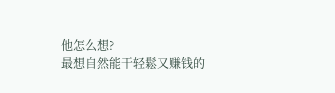他怎么想?
最想自然能干轻鬆又赚钱的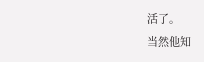活了。
当然他知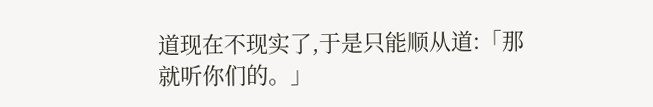道现在不现实了,于是只能顺从道:「那就听你们的。」